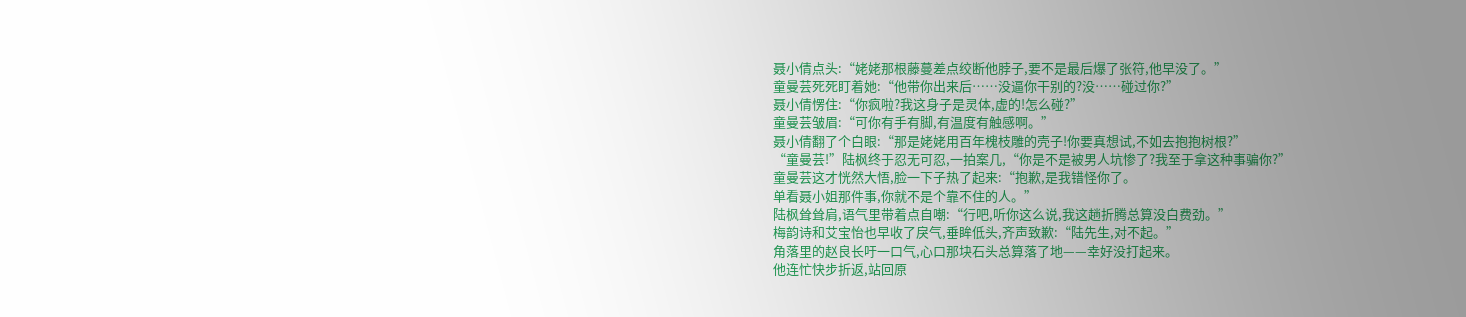聂小倩点头:“姥姥那根藤蔓差点绞断他脖子,要不是最后爆了张符,他早没了。”
童曼芸死死盯着她:“他带你出来后……没逼你干别的?没……碰过你?”
聂小倩愣住:“你疯啦?我这身子是灵体,虚的!怎么碰?”
童曼芸皱眉:“可你有手有脚,有温度有触感啊。”
聂小倩翻了个白眼:“那是姥姥用百年槐枝雕的壳子!你要真想试,不如去抱抱树根?”
“童曼芸!”陆枫终于忍无可忍,一拍案几,“你是不是被男人坑惨了?我至于拿这种事骗你?”
童曼芸这才恍然大悟,脸一下子热了起来:“抱歉,是我错怪你了。
单看聂小姐那件事,你就不是个靠不住的人。”
陆枫耸耸肩,语气里带着点自嘲:“行吧,听你这么说,我这趟折腾总算没白费劲。”
梅韵诗和艾宝怡也早收了戾气,垂眸低头,齐声致歉:“陆先生,对不起。”
角落里的赵良长吁一口气,心口那块石头总算落了地——幸好没打起来。
他连忙快步折返,站回原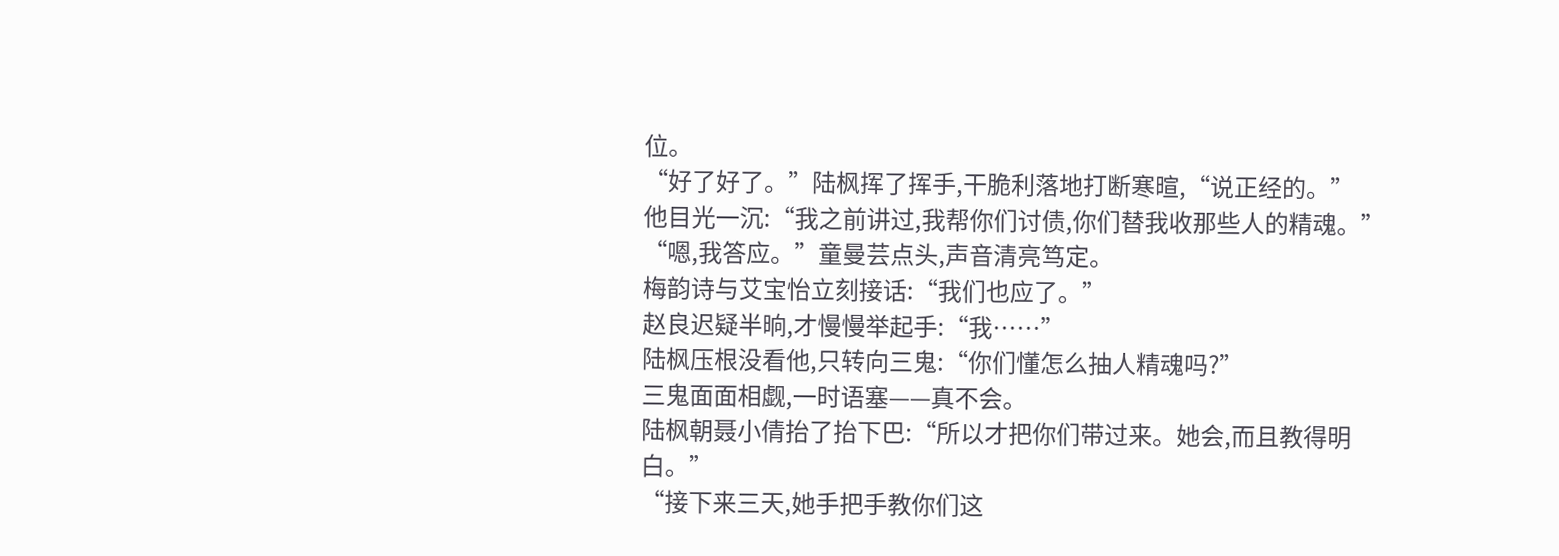位。
“好了好了。”陆枫挥了挥手,干脆利落地打断寒暄,“说正经的。”
他目光一沉:“我之前讲过,我帮你们讨债,你们替我收那些人的精魂。”
“嗯,我答应。”童曼芸点头,声音清亮笃定。
梅韵诗与艾宝怡立刻接话:“我们也应了。”
赵良迟疑半晌,才慢慢举起手:“我……”
陆枫压根没看他,只转向三鬼:“你们懂怎么抽人精魂吗?”
三鬼面面相觑,一时语塞——真不会。
陆枫朝聂小倩抬了抬下巴:“所以才把你们带过来。她会,而且教得明白。”
“接下来三天,她手把手教你们这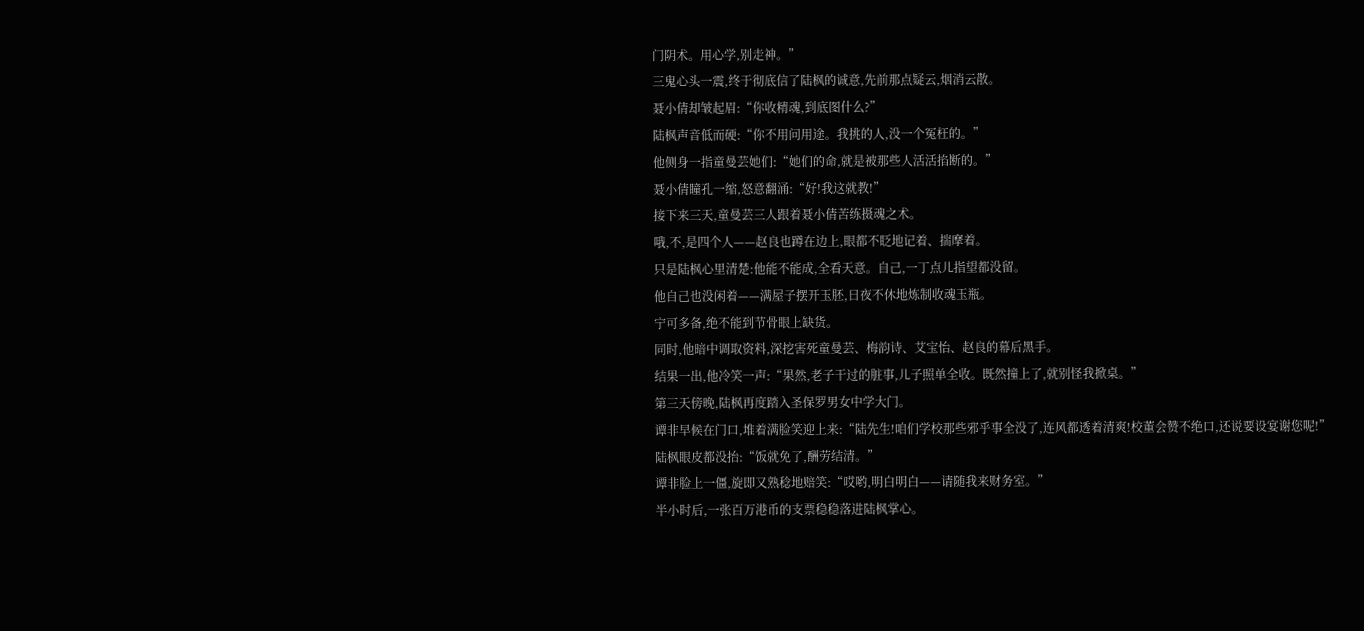门阴术。用心学,别走神。”
三鬼心头一震,终于彻底信了陆枫的诚意,先前那点疑云,烟消云散。
聂小倩却皱起眉:“你收精魂,到底图什么?”
陆枫声音低而硬:“你不用问用途。我挑的人,没一个冤枉的。”
他侧身一指童曼芸她们:“她们的命,就是被那些人活活掐断的。”
聂小倩瞳孔一缩,怒意翻涌:“好!我这就教!”
接下来三天,童曼芸三人跟着聂小倩苦练摄魂之术。
哦,不,是四个人——赵良也蹲在边上,眼都不眨地记着、揣摩着。
只是陆枫心里清楚:他能不能成,全看天意。自己,一丁点儿指望都没留。
他自己也没闲着——满屋子摆开玉胚,日夜不休地炼制收魂玉瓶。
宁可多备,绝不能到节骨眼上缺货。
同时,他暗中调取资料,深挖害死童曼芸、梅韵诗、艾宝怡、赵良的幕后黑手。
结果一出,他冷笑一声:“果然,老子干过的脏事,儿子照单全收。既然撞上了,就别怪我掀桌。”
第三天傍晚,陆枫再度踏入圣保罗男女中学大门。
谭非早候在门口,堆着满脸笑迎上来:“陆先生!咱们学校那些邪乎事全没了,连风都透着清爽!校董会赞不绝口,还说要设宴谢您呢!”
陆枫眼皮都没抬:“饭就免了,酬劳结清。”
谭非脸上一僵,旋即又熟稔地赔笑:“哎哟,明白明白——请随我来财务室。”
半小时后,一张百万港币的支票稳稳落进陆枫掌心。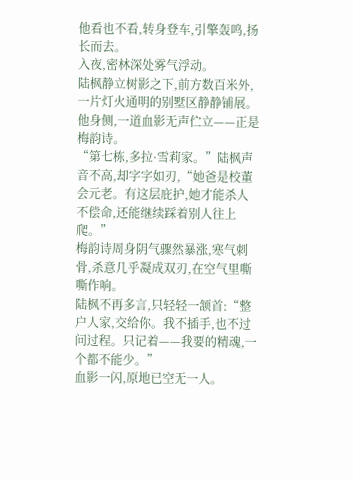他看也不看,转身登车,引擎轰鸣,扬长而去。
入夜,密林深处雾气浮动。
陆枫静立树影之下,前方数百米外,一片灯火通明的别墅区静静铺展。
他身侧,一道血影无声伫立——正是梅韵诗。
“第七栋,多拉·雪莉家。”陆枫声音不高,却字字如刃,“她爸是校董会元老。有这层庇护,她才能杀人不偿命,还能继续踩着别人往上爬。”
梅韵诗周身阴气骤然暴涨,寒气刺骨,杀意几乎凝成双刃,在空气里嘶嘶作响。
陆枫不再多言,只轻轻一颔首:“整户人家,交给你。我不插手,也不过问过程。只记着——我要的精魂,一个都不能少。”
血影一闪,原地已空无一人。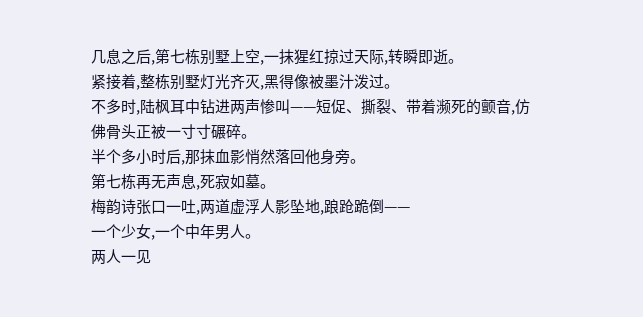几息之后,第七栋别墅上空,一抹猩红掠过天际,转瞬即逝。
紧接着,整栋别墅灯光齐灭,黑得像被墨汁泼过。
不多时,陆枫耳中钻进两声惨叫——短促、撕裂、带着濒死的颤音,仿佛骨头正被一寸寸碾碎。
半个多小时后,那抹血影悄然落回他身旁。
第七栋再无声息,死寂如墓。
梅韵诗张口一吐,两道虚浮人影坠地,踉跄跪倒——
一个少女,一个中年男人。
两人一见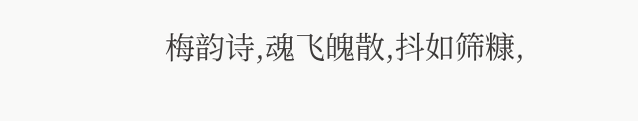梅韵诗,魂飞魄散,抖如筛糠,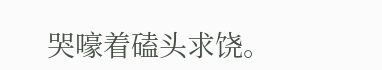哭嚎着磕头求饶。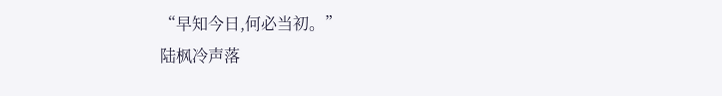“早知今日,何必当初。”
陆枫冷声落